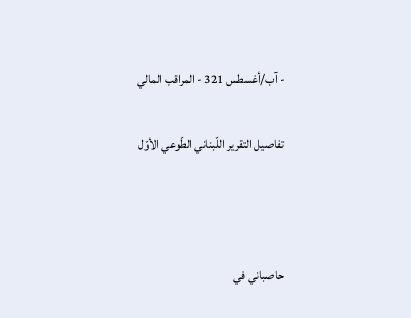- آب/أغسطس 321 - المراقب المالي

تفاصيل التقرير اللّبناني الطّوعي الأوّل



حاصباني في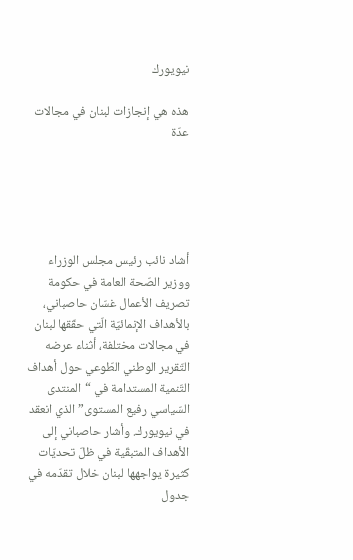نيويورك

هذه هي إنجازات لبنان في مجالات عدّة





أشاد نائب رئيس مجلس الوزراء ووزير الصّحة العامة في حكومة تصريف الأعمال غسّان حاصباني، بالأهداف الإنمائيّة الّتي حقّقها لبنان في مجالات مختلفة، أثناء عرضه التّقرير الوطني الطّوعي حول أهداف التّنمية المستدامة في “المنتدى السّياسي رفيع المستوى” الذي انعقد في نيويورك. وأشار حاصباني إلى الأهداف المتبقّية في ظلّ تحديّات كثيرة يواجهها لبنان خلال تقدّمه في جدول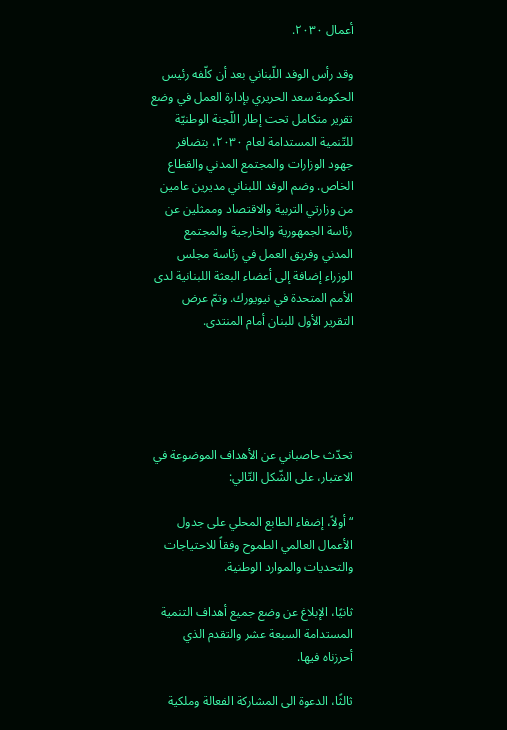أعمال ٢٠٣٠.

وقد رأس الوفد اللّبناني بعد أن كلّفه رئيس الحكومة سعد الحريري بإدارة العمل في وضع تقرير متكامل تحت إطار اللّجنة الوطنيّة للتّنمية المستدامة لعام ٢٠٣٠، بتضافر جهود الوزارات والمجتمع المدني والقطاع الخاص. وضم الوفد اللبناني مديرين عامين من وزارتي التربية والاقتصاد وممثلين عن رئاسة الجمهورية والخارجية والمجتمع المدني وفريق العمل في رئاسة مجلس الوزراء إضافة إلى أعضاء البعثة اللبنانية لدى الأمم المتحدة في نيويورك. وتمّ عرض التقرير الأول للبنان أمام المنتدى.





تحدّث حاصباني عن الأهداف الموضوعة في الاعتبار، على الشّكل التّالي:

“أولاً، إضفاء الطابع المحلي على جدول الأعمال العالمي الطموح وفقاً للاحتياجات والتحديات والموارد الوطنية.

ثانيًا، الإبلاغ عن وضع جميع أهداف التنمية المستدامة السبعة عشر والتقدم الذي أحرزناه فيها.

ثالثًا، الدعوة الى المشاركة الفعالة وملكية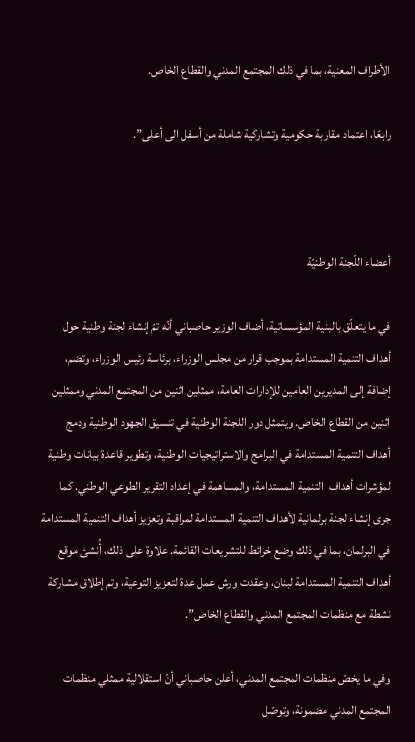الأطراف المعنية، بما في ذلك المجتمع المدني والقطاع الخاص.

رابعًا، اعتماد مقاربة حكومية وتشاركية شاملة من أسفل الى أعلى”.



أعضاء اللّجنة الوطنيّة

في ما يتعلّق بالبنية المؤسساتية، أضاف الوزير حاصباني أنّه تمّ إنشاء لجنة وطنية حول أهداف التنمية المستدامة بموجب قرار من مجلس الوزراء، برئاسة رئيس الوزراء، وتضم، إضافة إلى المديرين العامين للإدارات العامة، ممثلين اثنين من المجتمع المدني وممثلين اثنين من القطاع الخاص. ويتمثل دور اللجنة الوطنية في تنسيق الجهود الوطنية ودمج أهداف التنمية المستدامة في البرامج والاستراتيجيات الوطنية، وتطوير قاعدة بيانات وطنية لمؤشرات أهداف  التنمية المستدامة، والمساهمة في إعداد التقرير الطوعي الوطني. كما جرى إنشاء لجنة برلمانية لأهداف التنمية المستدامة لمراقبة وتعزيز أهداف التنمية المستدامة في البرلمان، بما في ذلك وضع خرائط للتشريعات القائمة. علاوة على ذلك، أُنشئ موقع أهداف التنمية المستدامة لبنان، وعقدت ورش عمل عدة لتعزيز التوعية، وتم إطلاق مشاركة نشطة مع منظمات المجتمع المدني والقطاع الخاص”.

وفي ما يخصّ منظمات المجتمع المدني، أعلن حاصباني أنّ استقلالية ممثلي منظمات المجتمع المدني مضمونة، وتوصّل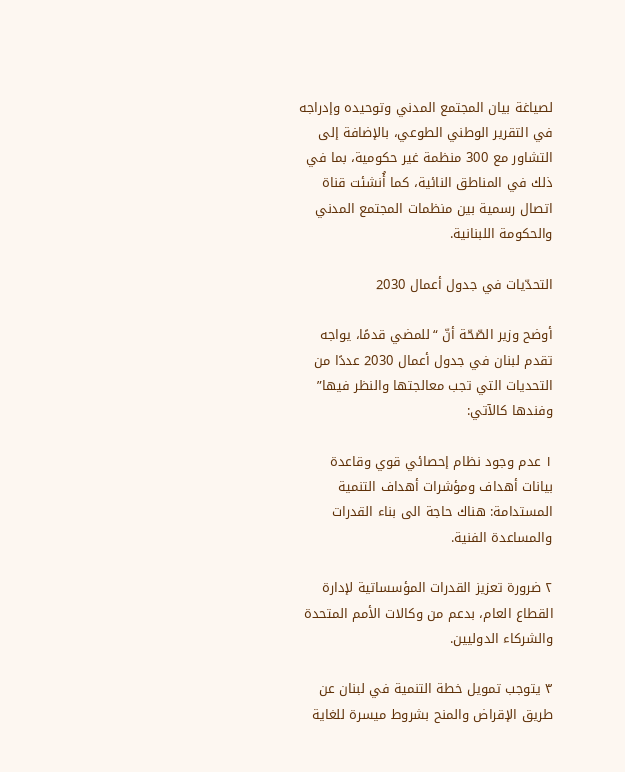لصياغة بيان المجتمع المدني وتوحيده وإدراجه في التقرير الوطني الطوعي، بالإضافة إلى التشاور مع 300 منظمة غير حكومية، بما في ذلك في المناطق النائية، كما أُنشئت قناة اتصال رسمية بين منظمات المجتمع المدني والحكومة اللبنانية.

التحدّيات في جدول أعمال 2030

أوضح وزير الصّحّة أنّ “للمضي قدمًا، يواجه تقدم لبنان في جدول أعمال 2030 عددًا من التحديات التي تجب معالجتها والنظر فيها” وفندها كالآتي:

١ عدم وجود نظام إحصائي قوي وقاعدة بيانات أهداف ومؤشرات أهداف التنمية المستدامة: هناك حاجة الى بناء القدرات والمساعدة الفنية.

٢ ضرورة تعزيز القدرات المؤسساتية لإدارة القطاع العام، بدعم من وكالات الأمم المتحدة والشركاء الدوليين.

٣ يتوجب تمويل خطة التنمية في لبنان عن طريق الإقراض والمنح بشروط ميسرة للغاية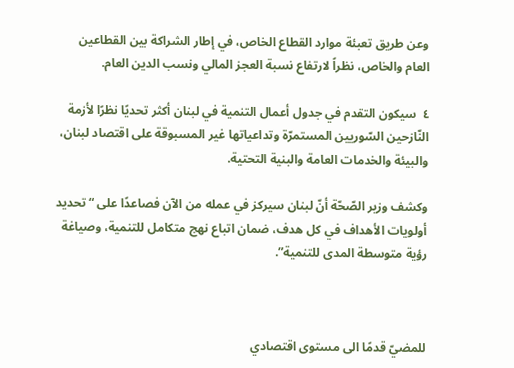وعن طريق تعبئة موارد القطاع الخاص، في إطار الشراكة بين القطاعين العام والخاص، نظراً لارتفاع نسبة العجز المالي ونسب الدين العام.

٤  سيكون التقدم في جدول أعمال التنمية في لبنان أكثر تحديًا نظرًا لأزمة النّازحين السّوريين المستمرّة وتداعياتها غير المسبوقة على اقتصاد لبنان، والبيئة والخدمات العامة والبنية التحتية.

وكشف وزير الصّحّة أنّ لبنان سيركز في عمله من الآن فصاعدًا على “ تحديد أولويات الأهداف في كل هدف، ضمان اتباع نهج متكامل للتنمية، وصياغة رؤية متوسطة المدى للتنمية”.



للمضيّ قدمًا الى مستوى اقتصادي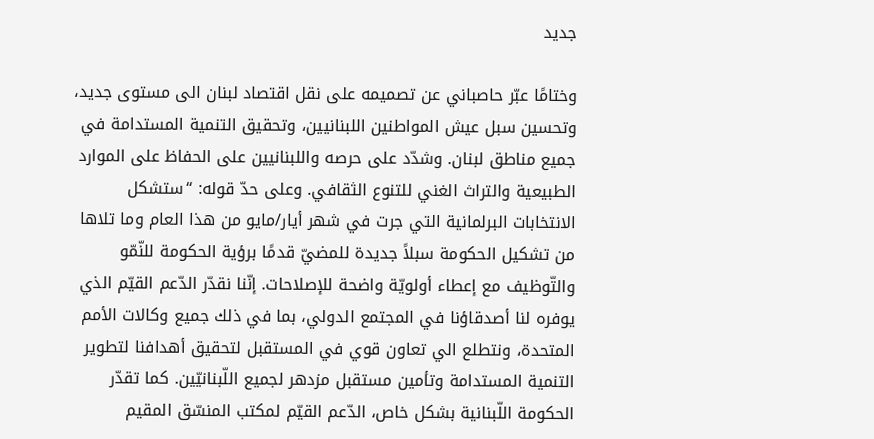جديد

وختامًا عبّر حاصباني عن تصميمه على نقل اقتصاد لبنان الى مستوى جديد، وتحسين سبل عيش المواطنين اللبنانيين، وتحقيق التنمية المستدامة في جميع مناطق لبنان. وشدّد على حرصه واللبنانيين على الحفاظ على الموارد الطبيعية والتراث الغني للتنوع الثقافي. وعلى حدّ قوله: “ستشكل الانتخابات البرلمانية التي جرت في شهر أيار/مايو من هذا العام وما تلاها من تشكيل الحكومة سبلاً جديدة للمضيّ قدمًا برؤية الحكومة للنّمّو والتّوظيف مع إعطاء أولويّة واضحة للإصلاحات. إنّنا نقدّر الدّعم القيّم الذي يوفره لنا أصدقاؤنا في المجتمع الدولي، بما في ذلك جميع وكالات الأمم المتحدة، ونتطلع الي تعاون قوي في المستقبل لتحقيق أهدافنا لتطوير التنمية المستدامة وتأمين مستقبل مزدهر لجميع اللّبنانيّين. كما تقدّر الحكومة اللّبنانية بشكل خاص، الدّعم القيّم لمكتب المنسّق المقيم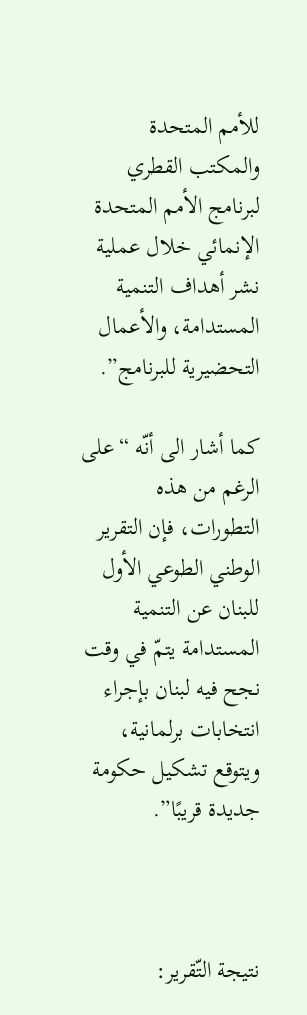للأمم المتحدة والمكتب القطري لبرنامج الأمم المتحدة الإنمائي خلال عملية نشر أهداف التنمية المستدامة، والأعمال التحضيرية للبرنامج”.

كما أشار الى أنّه “على الرغم من هذه التطورات، فإن التقرير الوطني الطوعي الأول للبنان عن التنمية المستدامة يتمّ في وقت نجح فيه لبنان بإجراء انتخابات برلمانية، ويتوقع تشكيل حكومة جديدة قريبًا”.



نتيجة التّقرير: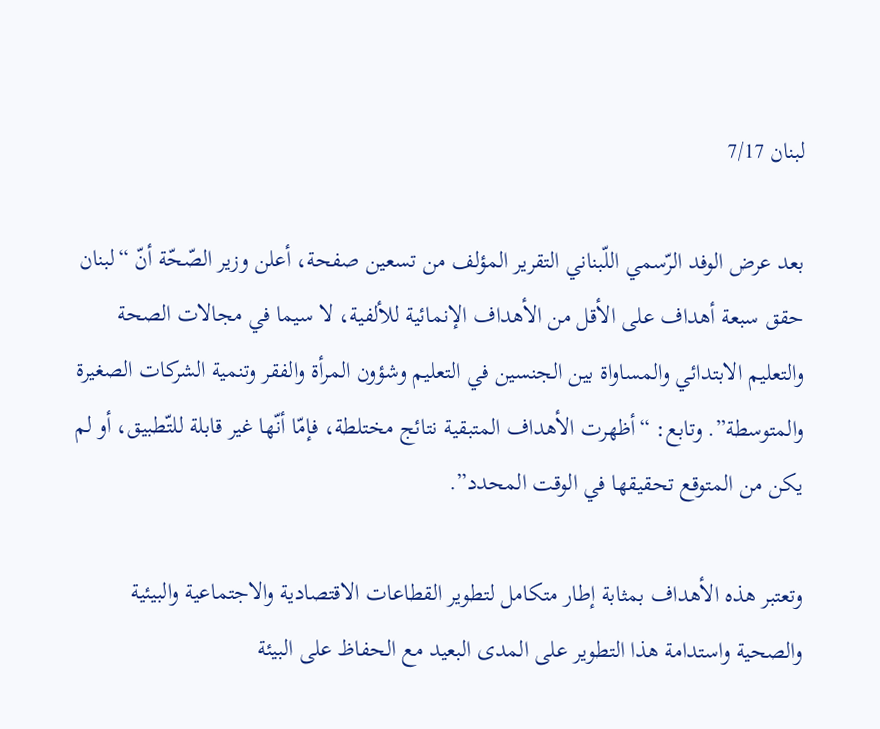لبنان 7/17

بعد عرض الوفد الرّسمي اللّبناني التقرير المؤلف من تسعين صفحة، أعلن وزير الصّحّة أنّ “لبنان حقق سبعة أهداف على الأقل من الأهداف الإنمائية للألفية، لا سيما في مجالات الصحة والتعليم الابتدائي والمساواة بين الجنسين في التعليم وشؤون المرأة والفقر وتنمية الشركات الصغيرة والمتوسطة”. وتابع: “أظهرت الأهداف المتبقية نتائج مختلطة، فإمّا أنّها غير قابلة للتّطبيق، أو لم يكن من المتوقع تحقيقها في الوقت المحدد”.

وتعتبر هذه الأهداف بمثابة إطار متكامل لتطوير القطاعات الاقتصادية والاجتماعية والبيئية والصحية واستدامة هذا التطوير على المدى البعيد مع الحفاظ على البيئة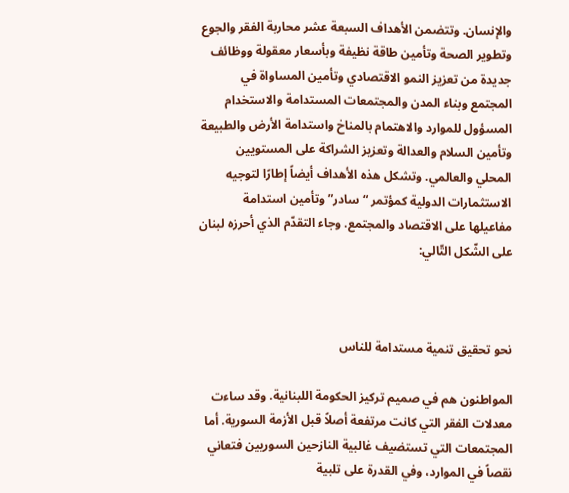والإنسان. وتتضمن الأهداف السبعة عشر محاربة الفقر والجوع وتطوير الصحة وتأمين طاقة نظيفة وبأسعار معقولة ووظائف جديدة من تعزيز النمو الاقتصادي وتأمين المساواة في المجتمع وبناء المدن والمجتمعات المستدامة والاستخدام المسؤول للموارد والاهتمام بالمناخ واستدامة الأرض والطبيعة وتأمين السلام والعدالة وتعزيز الشراكة على المستويين المحلي والعالمي. وتشكل هذه الأهداف أيضاً إطارًا لتوجيه الاستثمارات الدولية كمؤتمر “سادر” وتأمين استدامة مفاعيلها على الاقتصاد والمجتمع. وجاء التقدّم الذي أحرزه لبنان على الشّكل التّالي:



نحو تحقيق تنمية مستدامة للناس

المواطنون هم في صميم تركيز الحكومة اللبنانية. وقد ساءت معدلات الفقر التي كانت مرتفعة أصلاً قبل الأزمة السورية. أما المجتمعات التي تستضيف غالبية النازحين السوريين فتعاني نقصاً في الموارد، وفي القدرة على تلبية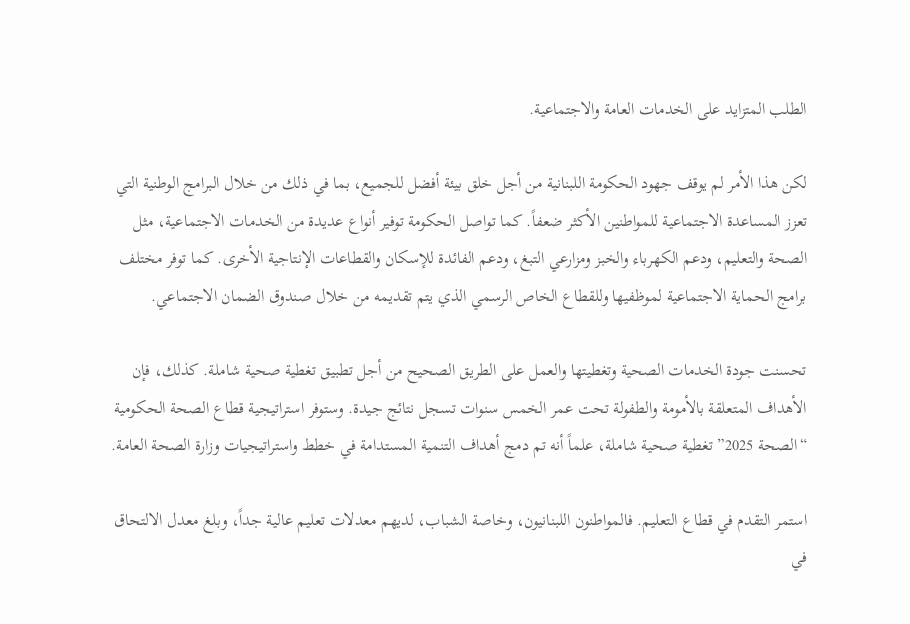الطلب المتزايد على الخدمات العامة والاجتماعية.

لكن هذا الأمر لم يوقف جهود الحكومة اللبنانية من أجل خلق بيئة أفضل للجميع، بما في ذلك من خلال البرامج الوطنية التي تعزز المساعدة الاجتماعية للمواطنين الأكثر ضعفاً. كما تواصل الحكومة توفير أنواع عديدة من الخدمات الاجتماعية، مثل الصحة والتعليم، ودعم الكهرباء والخبز ومزارعي التبغ، ودعم الفائدة للإسكان والقطاعات الإنتاجية الأخرى. كما توفر مختلف برامج الحماية الاجتماعية لموظفيها وللقطاع الخاص الرسمي الذي يتم تقديمه من خلال صندوق الضمان الاجتماعي.

تحسنت جودة الخدمات الصحية وتغطيتها والعمل على الطريق الصحيح من أجل تطبيق تغطية صحية شاملة. كذلك، فإن الأهداف المتعلقة بالأمومة والطفولة تحت عمر الخمس سنوات تسجل نتائج جيدة. وستوفر استراتيجية قطاع الصحة الحكومية “الصحة 2025” تغطية صحية شاملة، علماً أنه تم دمج أهداف التنمية المستدامة في خطط واستراتيجيات وزارة الصحة العامة.

استمر التقدم في قطاع التعليم. فالمواطنون اللبنانيون، وخاصة الشباب، لديهم معدلات تعليم عالية جداً، وبلغ معدل الالتحاق في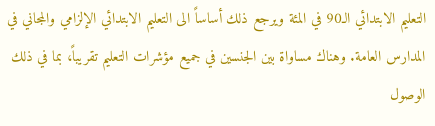التعليم الابتدائي الـ90 في المئة ويرجع ذلك أساساً الى التعليم الابتدائي الإلزامي والمجاني في المدارس العامة. وهناك مساواة بين الجنسين في جميع مؤشرات التعليم تقريباً، بما في ذلك الوصول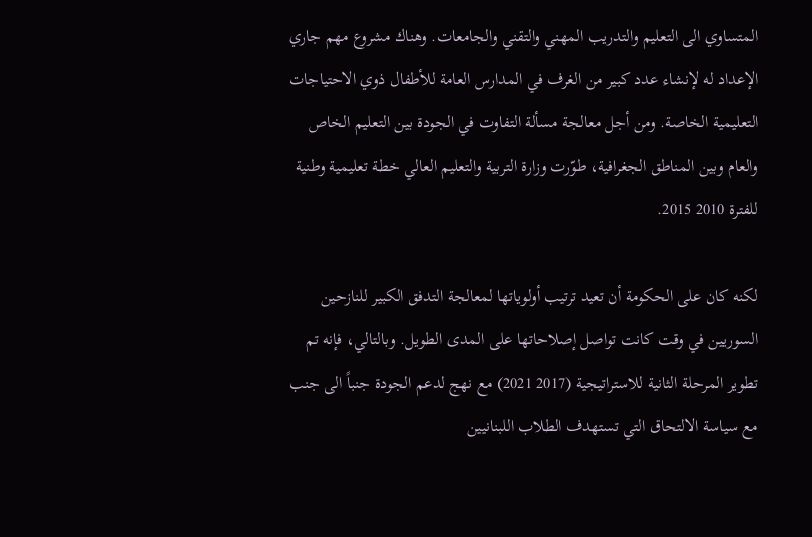المتساوي الى التعليم والتدريب المهني والتقني والجامعات. وهناك مشروع مهم جاري الإعداد له لإنشاء عدد كبير من الغرف في المدارس العامة للأطفال ذوي الاحتياجات التعليمية الخاصة. ومن أجل معالجة مسألة التفاوت في الجودة بين التعليم الخاص والعام وبين المناطق الجغرافية، طوّرت وزارة التربية والتعليم العالي خطة تعليمية وطنية للفترة 2010 2015.

لكنه كان على الحكومة أن تعيد ترتيب أولوياتها لمعالجة التدفق الكبير للنازحين السوريين في وقت كانت تواصل إصلاحاتها على المدى الطويل. وبالتالي، فإنه تم تطوير المرحلة الثانية للاستراتيجية (2017 2021) مع نهج لدعم الجودة جنباً الى جنب مع سياسة الالتحاق التي تستهدف الطلاب اللبنانيين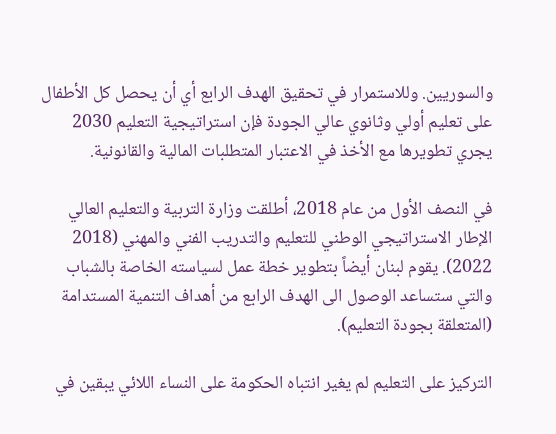والسوريين. وللاستمرار في تحقيق الهدف الرابع أي أن يحصل كل الأطفال على تعليم أولي وثانوي عالي الجودة فإن استراتيجية التعليم 2030 يجري تطويرها مع الأخذ في الاعتبار المتطلبات المالية والقانونية.

في النصف الأول من عام 2018، أطلقت وزارة التربية والتعليم العالي الإطار الاستراتيجي الوطني للتعليم والتدريب الفني والمهني (2018 2022). يقوم لبنان أيضاً بتطوير خطة عمل لسياسته الخاصة بالشباب والتي ستساعد الوصول الى الهدف الرابع من أهداف التنمية المستدامة (المتعلقة بجودة التعليم).

التركيز على التعليم لم يغير انتباه الحكومة على النساء اللائي يبقين في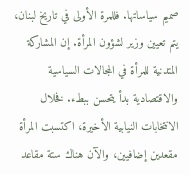صميم سياساتها. فللمرة الأولى في تاريخ لبنان، يتم تعيين وزير لشؤون المرأة. إن المشاركة المتدنية للمرأة في المجالات السياسية والاقتصادية بدأ يتحسن ببطء. فخلال الانتخابات النيابية الأخيرة، اكتسبت المرأة مقعدين إضافيين، والآن هناك ستة مقاعد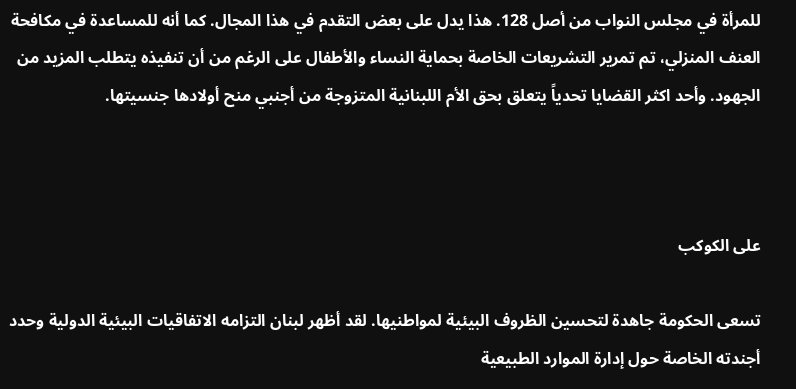للمرأة في مجلس النواب من أصل 128. هذا يدل على بعض التقدم في هذا المجال. كما أنه للمساعدة في مكافحة العنف المنزلي، تم تمرير التشريعات الخاصة بحماية النساء والأطفال على الرغم من أن تنفيذه يتطلب المزيد من الجهود. وأحد اكثر القضايا تحدياً يتعلق بحق الأم اللبنانية المتزوجة من أجنبي منح أولادها جنسيتها.



على الكوكب

تسعى الحكومة جاهدة لتحسين الظروف البيئية لمواطنيها. لقد أظهر لبنان التزامه الاتفاقيات البيئية الدولية وحدد أجندته الخاصة حول إدارة الموارد الطبيعية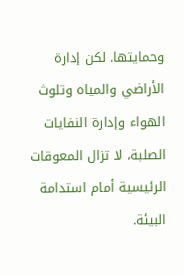وحمايتها. لكن إدارة الأراضي والمياه وتلوث الهواء وإدارة النفايات الصلبة، لا تزال المعوقات الرئيسية أمام استدامة البيئة.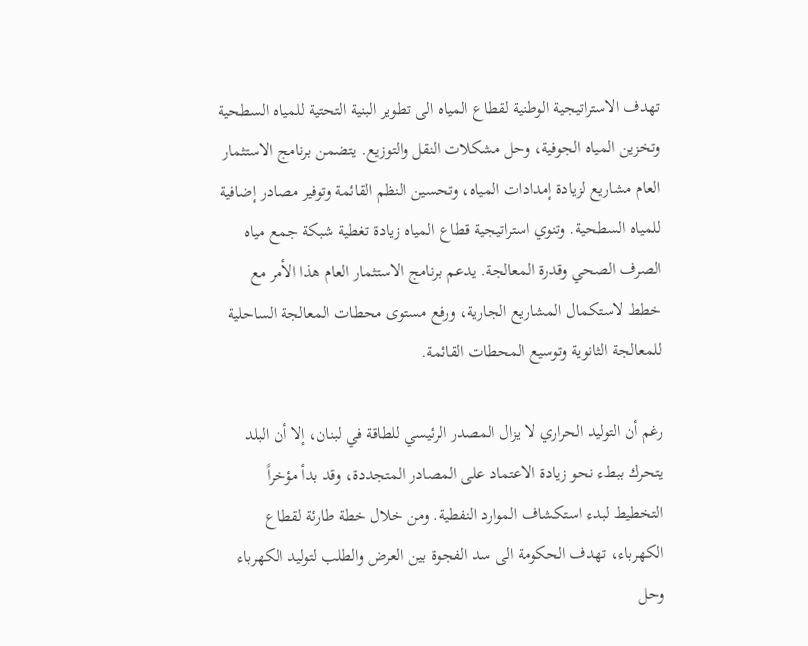تهدف الاستراتيجية الوطنية لقطاع المياه الى تطوير البنية التحتية للمياه السطحية وتخزين المياه الجوفية، وحل مشكلات النقل والتوزيع. يتضمن برنامج الاستثمار العام مشاريع لزيادة إمدادات المياه، وتحسين النظم القائمة وتوفير مصادر إضافية للمياه السطحية. وتنوي استراتيجية قطاع المياه زيادة تغطية شبكة جمع مياه الصرف الصحي وقدرة المعالجة. يدعم برنامج الاستثمار العام هذا الأمر مع خطط لاستكمال المشاريع الجارية، ورفع مستوى محطات المعالجة الساحلية للمعالجة الثانوية وتوسيع المحطات القائمة.

رغم أن التوليد الحراري لا يزال المصدر الرئيسي للطاقة في لبنان، إلا أن البلد يتحرك ببطء نحو زيادة الاعتماد على المصادر المتجددة، وقد بدأ مؤخراً التخطيط لبدء استكشاف الموارد النفطية. ومن خلال خطة طارئة لقطاع الكهرباء، تهدف الحكومة الى سد الفجوة بين العرض والطلب لتوليد الكهرباء وحل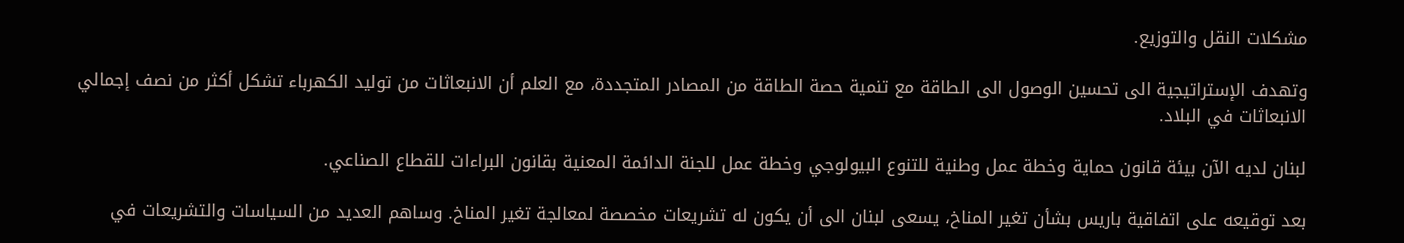مشكلات النقل والتوزيع.

وتهدف الإستراتيجية الى تحسين الوصول الى الطاقة مع تنمية حصة الطاقة من المصادر المتجددة، مع العلم أن الانبعاثات من توليد الكهرباء تشكل أكثر من نصف إجمالي الانبعاثات في البلاد.

لبنان لديه الآن بيئة قانون حماية وخطة عمل وطنية للتنوع البيولوجي وخطة عمل للجنة الدائمة المعنية بقانون البراءات للقطاع الصناعي.

بعد توقيعه على اتفاقية باريس بشأن تغير المناخ، يسعى لبنان الى أن يكون له تشريعات مخصصة لمعالجة تغير المناخ. وساهم العديد من السياسات والتشريعات في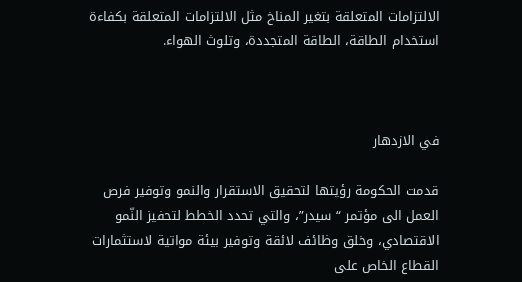الالتزامات المتعلقة بتغير المناخ مثل الالتزامات المتعلقة بكفاءة استخدام الطاقة، الطاقة المتجددة، وتلوث الهواء.



في الازدهار

قدمت الحكومة رؤيتها لتحقيق الاستقرار والنمو وتوفير فرص العمل الى مؤتمر “سيدر”، والتي تحدد الخطط لتحفيز النّمو الاقتصادي، وخلق وظائف لائقة وتوفير بيئة مواتية لاستثمارات القطاع الخاص على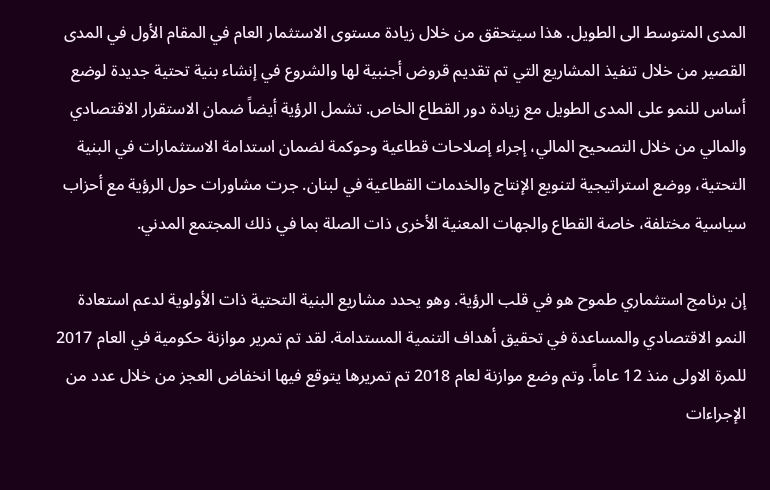المدى المتوسط الى الطويل. هذا سيتحقق من خلال زيادة مستوى الاستثمار العام في المقام الأول في المدى القصير من خلال تنفيذ المشاريع التي تم تقديم قروض أجنبية لها والشروع في إنشاء بنية تحتية جديدة لوضع أساس للنمو على المدى الطويل مع زيادة دور القطاع الخاص. تشمل الرؤية أيضاً ضمان الاستقرار الاقتصادي والمالي من خلال التصحيح المالي، إجراء إصلاحات قطاعية وحوكمة لضمان استدامة الاستثمارات في البنية التحتية، ووضع استراتيجية لتنويع الإنتاج والخدمات القطاعية في لبنان. جرت مشاورات حول الرؤية مع أحزاب سياسية مختلفة، خاصة القطاع والجهات المعنية الأخرى ذات الصلة بما في ذلك المجتمع المدني.

إن برنامج استثماري طموح هو في قلب الرؤية. وهو يحدد مشاريع البنية التحتية ذات الأولوية لدعم استعادة النمو الاقتصادي والمساعدة في تحقيق أهداف التنمية المستدامة. لقد تم تمرير موازنة حكومية في العام 2017 للمرة الاولى منذ 12 عاماً. وتم وضع موازنة لعام 2018 تم تمريرها يتوقع فيها انخفاض العجز من خلال عدد من الإجراءات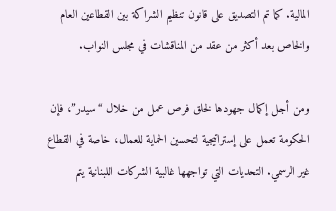المالية. كما تم التصديق على قانون تنظيم الشراكة بين القطاعين العام والخاص بعد أكثر من عقد من المناقشات في مجلس النواب.

ومن أجل إكمال جهودها لخلق فرص عمل من خلال “سيدر”، فإن الحكومة تعمل على إستراتيجية لتحسين الحماية للعمال، خاصة في القطاع غير الرسمي. التحديات التي تواجهها غالبية الشركات اللبنانية يتم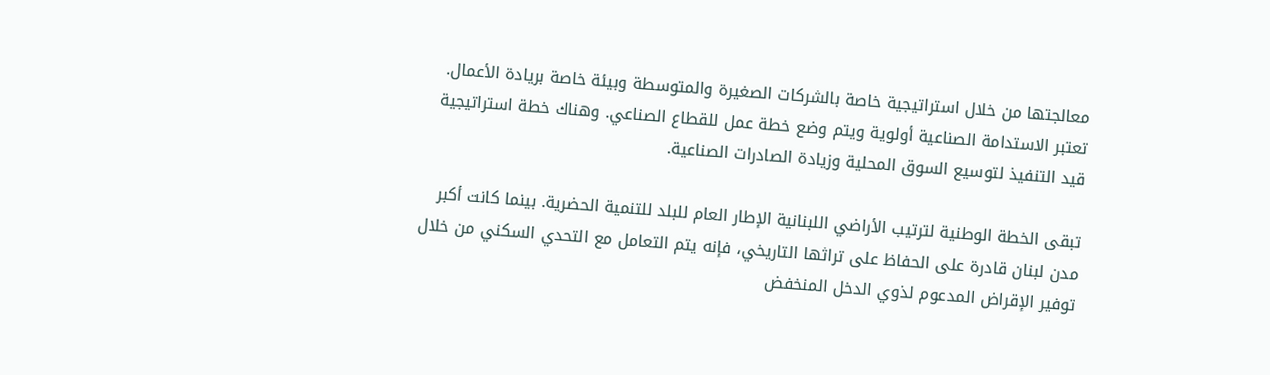معالجتها من خلال استراتيجية خاصة بالشركات الصغيرة والمتوسطة وبيئة خاصة بريادة الأعمال. تعتبر الاستدامة الصناعية أولوية ويتم وضع خطة عمل للقطاع الصناعي. وهناك خطة استراتيجية قيد التنفيذ لتوسيع السوق المحلية وزيادة الصادرات الصناعية.

تبقى الخطة الوطنية لترتيب الأراضي اللبنانية الإطار العام للبلد للتنمية الحضرية. بينما كانت أكبر مدن لبنان قادرة على الحفاظ على تراثها التاريخي، فإنه يتم التعامل مع التحدي السكني من خلال توفير الإقراض المدعوم لذوي الدخل المنخفض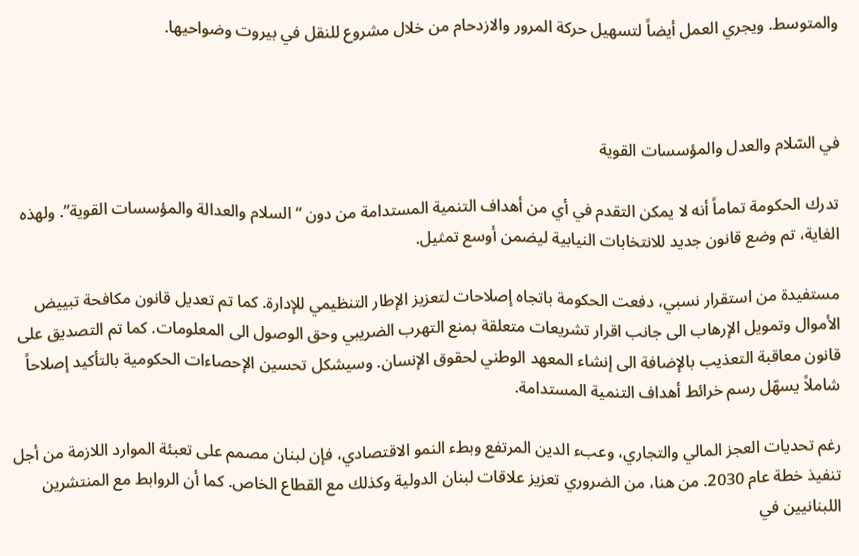والمتوسط. ويجري العمل أيضاً لتسهيل حركة المرور والازدحام من خلال مشروع للنقل في بيروت وضواحيها.



في السّلام والعدل والمؤسسات القوية

تدرك الحكومة تماماً أنه لا يمكن التقدم في أي من أهداف التنمية المستدامة من دون “السلام والعدالة والمؤسسات القوية”. ولهذه الغاية، تم وضع قانون جديد للانتخابات النيابية ليضمن أوسع تمثيل.

مستفيدة من استقرار نسبي، دفعت الحكومة باتجاه إصلاحات لتعزيز الإطار التنظيمي للإدارة. كما تم تعديل قانون مكافحة تبييض الأموال وتمويل الإرهاب الى جانب اقرار تشريعات متعلقة بمنع التهرب الضريبي وحق الوصول الى المعلومات. كما تم التصديق على قانون معاقبة التعذيب بالإضافة الى إنشاء المعهد الوطني لحقوق الإنسان. وسيشكل تحسين الإحصاءات الحكومية بالتأكيد إصلاحاً شاملاً يسهّل رسم خرائط أهداف التنمية المستدامة.

رغم تحديات العجز المالي والتجاري، وعبء الدين المرتفع وبطء النمو الاقتصادي، فإن لبنان مصمم على تعبئة الموارد اللازمة من أجل تنفيذ خطة عام 2030. من هنا، من الضروري تعزيز علاقات لبنان الدولية وكذلك مع القطاع الخاص. كما أن الروابط مع المنتشرين اللبنانيين في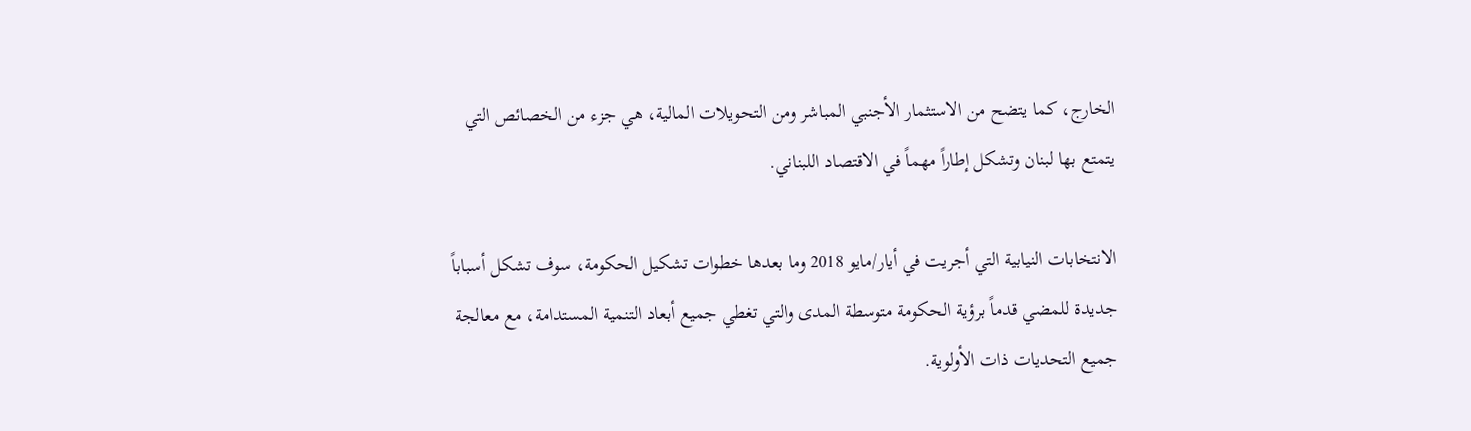الخارج، كما يتضح من الاستثمار الأجنبي المباشر ومن التحويلات المالية، هي جزء من الخصائص التي يتمتع بها لبنان وتشكل إطاراً مهماً في الاقتصاد اللبناني.

الانتخابات النيابية التي أجريت في أيار/مايو 2018 وما بعدها خطوات تشكيل الحكومة، سوف تشكل أسباباً جديدة للمضي قدماً برؤية الحكومة متوسطة المدى والتي تغطي جميع أبعاد التنمية المستدامة، مع معالجة جميع التحديات ذات الأولوية.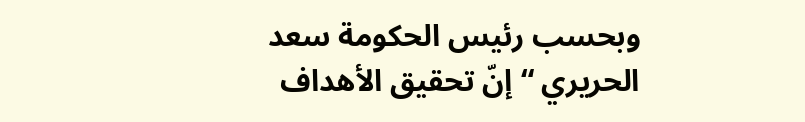وبحسب رئيس الحكومة سعد الحريري “إنّ تحقيق الأهداف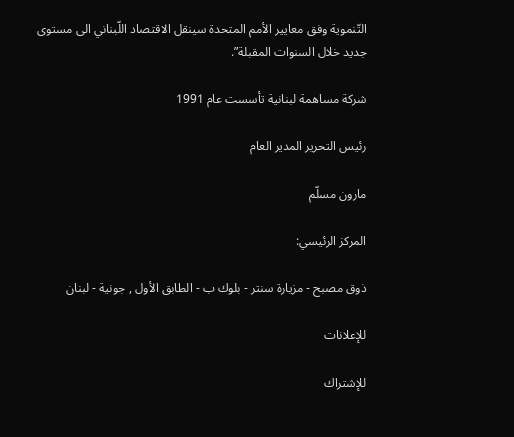التّنموية وفق معايير الأمم المتحدة سينقل الاقتصاد اللّبناني الى مستوى جديد خلال السنوات المقبلة”.

شركة مساهمة لبنانية تأسست عام 1991

رئيس التحرير المدير العام

مارون مسلّم

المركز الرئيسي:

ذوق مصبح - مزيارة سنتر - بلوك ب - الطابق الأول , جونية - لبنان

للإعلانات

للإشتراك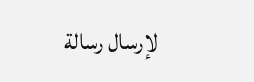لإرسال رسالة